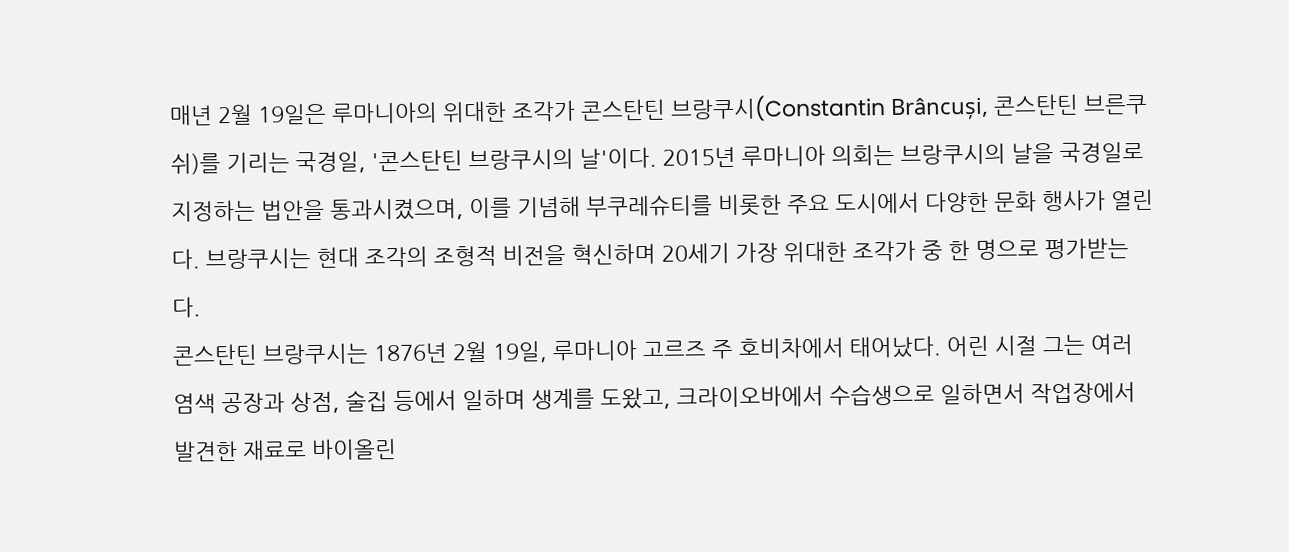매년 2월 19일은 루마니아의 위대한 조각가 콘스탄틴 브랑쿠시(Constantin Brâncuși, 콘스탄틴 브른쿠쉬)를 기리는 국경일, '콘스탄틴 브랑쿠시의 날'이다. 2015년 루마니아 의회는 브랑쿠시의 날을 국경일로 지정하는 법안을 통과시켰으며, 이를 기념해 부쿠레슈티를 비롯한 주요 도시에서 다양한 문화 행사가 열린다. 브랑쿠시는 현대 조각의 조형적 비전을 혁신하며 20세기 가장 위대한 조각가 중 한 명으로 평가받는다.
콘스탄틴 브랑쿠시는 1876년 2월 19일, 루마니아 고르즈 주 호비차에서 태어났다. 어린 시절 그는 여러 염색 공장과 상점, 술집 등에서 일하며 생계를 도왔고, 크라이오바에서 수습생으로 일하면서 작업장에서 발견한 재료로 바이올린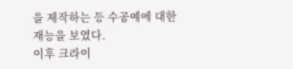을 제작하는 등 수공예에 대한 재능을 보였다.
이후 크라이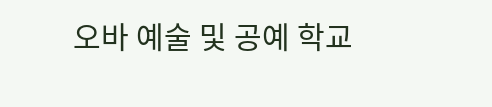오바 예술 및 공예 학교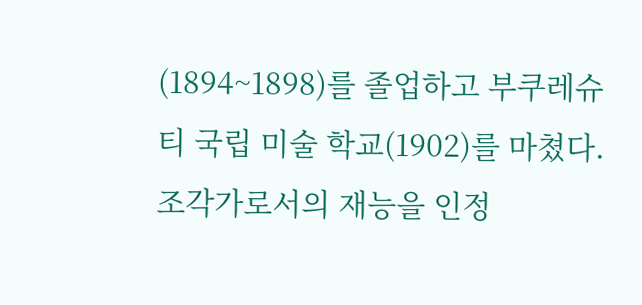(1894~1898)를 졸업하고 부쿠레슈티 국립 미술 학교(1902)를 마쳤다. 조각가로서의 재능을 인정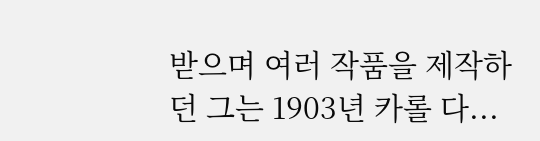받으며 여러 작품을 제작하던 그는 1903년 카롤 다...